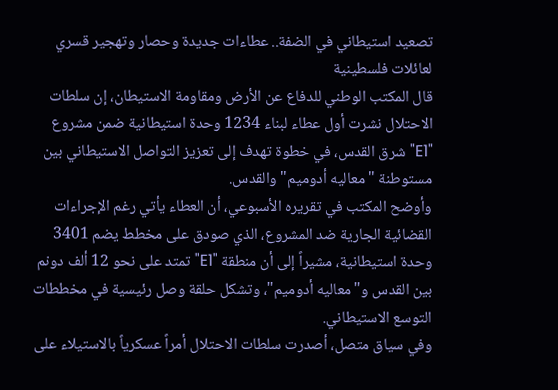تصعيد استيطاني في الضفة.. عطاءات جديدة وحصار وتهجير قسري لعائلات فلسطينية
قال المكتب الوطني للدفاع عن الأرض ومقاومة الاستيطان، إن سلطات الاحتلال نشرت أول عطاء لبناء 1234 وحدة استيطانية ضمن مشروع "E1" شرق القدس، في خطوة تهدف إلى تعزيز التواصل الاستيطاني بين مستوطنة "معاليه أدوميم" والقدس.
وأوضح المكتب في تقريره الأسبوعي، أن العطاء يأتي رغم الإجراءات القضائية الجارية ضد المشروع، الذي صودق على مخطط يضم 3401 وحدة استيطانية، مشيراً إلى أن منطقة "E1" تمتد على نحو 12 ألف دونم بين القدس و"معاليه أدوميم"، وتشكل حلقة وصل رئيسية في مخططات التوسع الاستيطاني.
وفي سياق متصل، أصدرت سلطات الاحتلال أمراً عسكرياً بالاستيلاء على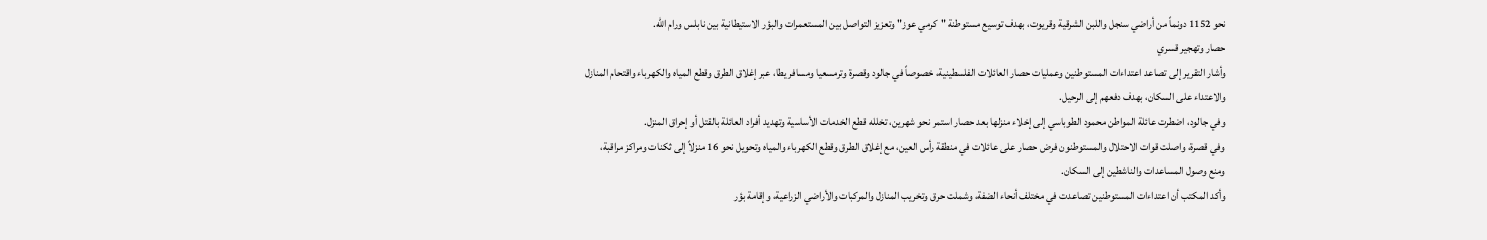نحو 1152 دونماً من أراضي سنجل واللبن الشرقية وقريوت، بهدف توسيع مستوطنة "كرمي عوز" وتعزيز التواصل بين المستعمرات والبؤر الاستيطانية بين نابلس ورام الله.
حصار وتهجير قسري
وأشار التقرير إلى تصاعد اعتداءات المستوطنين وعمليات حصار العائلات الفلسطينية، خصوصاً في جالود وقصرة وترمسعيا ومسافر يطا، عبر إغلاق الطرق وقطع المياه والكهرباء واقتحام المنازل والاعتداء على السكان، بهدف دفعهم إلى الرحيل.
وفي جالود، اضطرت عائلة المواطن محمود الطوباسي إلى إخلاء منزلها بعد حصار استمر نحو شهرين، تخلله قطع الخدمات الأساسية وتهديد أفراد العائلة بالقتل أو إحراق المنزل.
وفي قصرة، واصلت قوات الاحتلال والمستوطنون فرض حصار على عائلات في منطقة رأس العين، مع إغلاق الطرق وقطع الكهرباء والمياه وتحويل نحو 16 منزلاً إلى ثكنات ومراكز مراقبة، ومنع وصول المساعدات والناشطين إلى السكان.
وأكد المكتب أن اعتداءات المستوطنين تصاعدت في مختلف أنحاء الضفة، وشملت حرق وتخريب المنازل والمركبات والأراضي الزراعية، وإقامة بؤر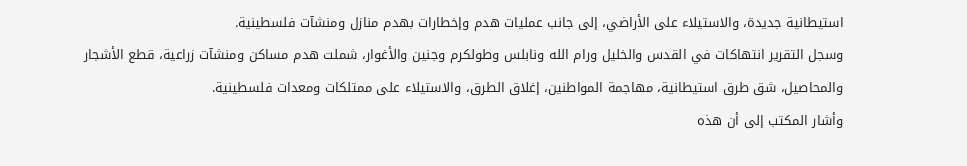استيطانية جديدة، والاستيلاء على الأراضي، إلى جانب عمليات هدم وإخطارات بهدم منازل ومنشآت فلسطينية.
وسجل التقرير انتهاكات في القدس والخليل ورام الله ونابلس وطولكرم وجنين والأغوار، شملت هدم مساكن ومنشآت زراعية، قطع الأشجار والمحاصيل، شق طرق استيطانية، مهاجمة المواطنين، إغلاق الطرق، والاستيلاء على ممتلكات ومعدات فلسطينية.
وأشار المكتب إلى أن هذه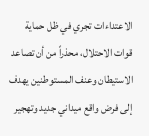الاعتداءات تجري في ظل حماية قوات الاحتلال، محذراً من أن تصاعد الاستيطان وعنف المستوطنين يهدف إلى فرض واقع ميداني جديد وتهجير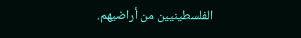الفلسطينيين من أراضيهم.